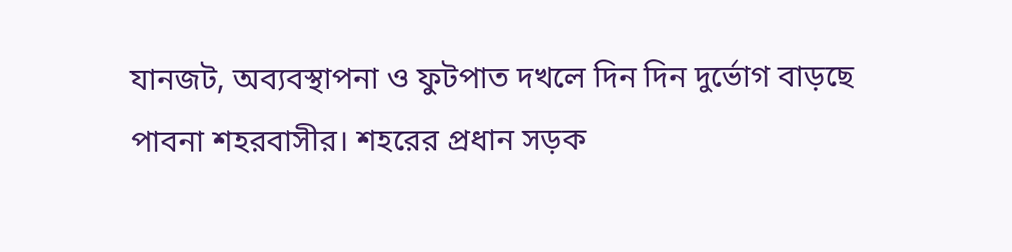যানজট, অব্যবস্থাপনা ও ফুটপাত দখলে দিন দিন দুর্ভোগ বাড়ছে পাবনা শহরবাসীর। শহরের প্রধান সড়ক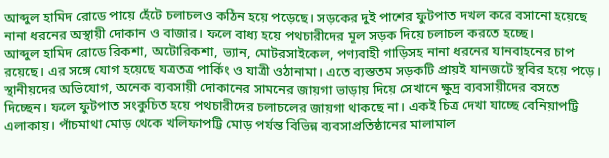আব্দুল হামিদ রোডে পায়ে হেঁটে চলাচলও কঠিন হয়ে পড়েছে। সড়কের দুই পাশের ফুটপাত দখল করে বসানো হয়েছে নানা ধরনের অস্থায়ী দোকান ও বাজার। ফলে বাধ্য হয়ে পথচারীদের মূল সড়ক দিয়ে চলাচল করতে হচ্ছে।
আব্দুল হামিদ রোডে রিকশা, অটোরিকশা, ভ্যান, মোটরসাইকেল, পণ্যবাহী গাড়িসহ নানা ধরনের যানবাহনের চাপ রয়েছে। এর সঙ্গে যোগ হয়েছে যত্রতত্র পার্কিং ও যাত্রী ওঠানামা। এতে ব্যস্ততম সড়কটি প্রায়ই যানজটে স্থবির হয়ে পড়ে।
স্থানীয়দের অভিযোগ, অনেক ব্যবসায়ী দোকানের সামনের জায়গা ভাড়ায় দিয়ে সেখানে ক্ষুদ্র ব্যবসায়ীদের বসতে দিচ্ছেন। ফলে ফুটপাত সংকুচিত হয়ে পথচারীদের চলাচলের জায়গা থাকছে না। একই চিত্র দেখা যাচ্ছে বেনিয়াপট্টি এলাকায়। পাঁচমাথা মোড় থেকে খলিফাপট্টি মোড় পর্যন্ত বিভিন্ন ব্যবসাপ্রতিষ্ঠানের মালামাল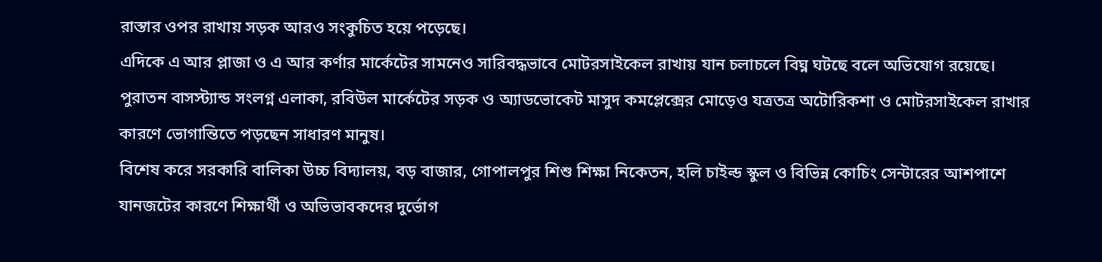রাস্তার ওপর রাখায় সড়ক আরও সংকুচিত হয়ে পড়েছে।
এদিকে এ আর প্লাজা ও এ আর কর্ণার মার্কেটের সামনেও সারিবদ্ধভাবে মোটরসাইকেল রাখায় যান চলাচলে বিঘ্ন ঘটছে বলে অভিযোগ রয়েছে। পুরাতন বাসস্ট্যান্ড সংলগ্ন এলাকা, রবিউল মার্কেটের সড়ক ও অ্যাডভোকেট মাসুদ কমপ্লেক্সের মোড়েও যত্রতত্র অটোরিকশা ও মোটরসাইকেল রাখার কারণে ভোগান্তিতে পড়ছেন সাধারণ মানুষ।
বিশেষ করে সরকারি বালিকা উচ্চ বিদ্যালয়, বড় বাজার, গোপালপুর শিশু শিক্ষা নিকেতন, হলি চাইল্ড স্কুল ও বিভিন্ন কোচিং সেন্টারের আশপাশে যানজটের কারণে শিক্ষার্থী ও অভিভাবকদের দুর্ভোগ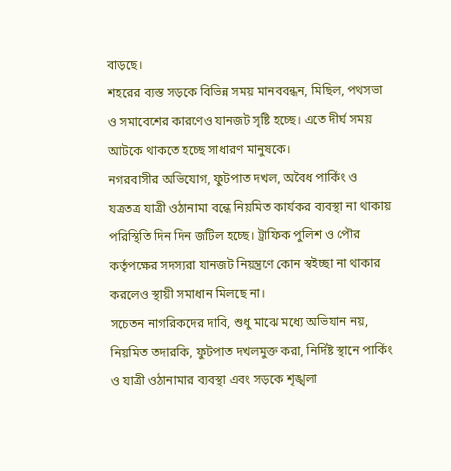বাড়ছে।
শহরের ব্যস্ত সড়কে বিভিন্ন সময় মানববন্ধন, মিছিল, পথসভা ও সমাবেশের কারণেও যানজট সৃষ্টি হচ্ছে। এতে দীর্ঘ সময় আটকে থাকতে হচ্ছে সাধারণ মানুষকে।
নগরবাসীর অভিযোগ, ফুটপাত দখল, অবৈধ পার্কিং ও যত্রতত্র যাত্রী ওঠানামা বন্ধে নিয়মিত কার্যকর ব্যবস্থা না থাকায় পরিস্থিতি দিন দিন জটিল হচ্ছে। ট্রাফিক পুলিশ ও পৌর কর্তৃপক্ষের সদস্যরা যানজট নিয়ন্ত্রণে কোন স্বইচ্ছা না থাকার করলেও স্থায়ী সমাধান মিলছে না।
সচেতন নাগরিকদের দাবি, শুধু মাঝে মধ্যে অভিযান নয়, নিয়মিত তদারকি, ফুটপাত দখলমুক্ত করা, নির্দিষ্ট স্থানে পার্কিং ও যাত্রী ওঠানামার ব্যবস্থা এবং সড়কে শৃঙ্খলা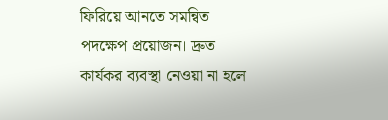ফিরিয়ে আনতে সমন্বিত পদক্ষেপ প্রয়োজন। দ্রুত কার্যকর ব্যবস্থা নেওয়া না হলে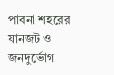পাবনা শহরের যানজট ও জনদুর্ভোগ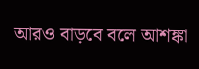আরও বাড়বে বলে আশঙ্কা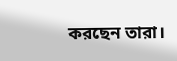করছেন তারা।